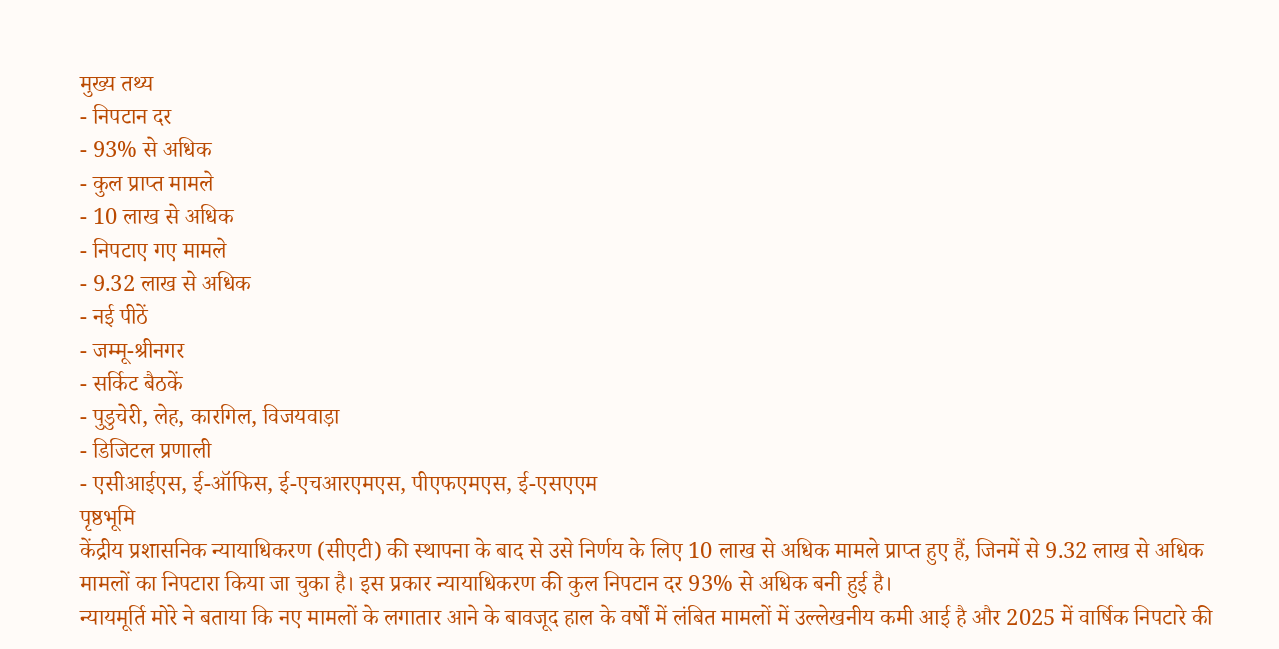मुख्य तथ्य
- निपटान दर
- 93% से अधिक
- कुल प्राप्त मामले
- 10 लाख से अधिक
- निपटाए गए मामले
- 9.32 लाख से अधिक
- नई पीठें
- जम्मू-श्रीनगर
- सर्किट बैठकें
- पुडुचेरी, लेह, कारगिल, विजयवाड़ा
- डिजिटल प्रणाली
- एसीआईएस, ई-ऑफिस, ई-एचआरएमएस, पीएफएमएस, ई-एसएएम
पृष्ठभूमि
केंद्रीय प्रशासनिक न्यायाधिकरण (सीएटी) की स्थापना के बाद से उसे निर्णय के लिए 10 लाख से अधिक मामले प्राप्त हुए हैं, जिनमें से 9.32 लाख से अधिक मामलों का निपटारा किया जा चुका है। इस प्रकार न्यायाधिकरण की कुल निपटान दर 93% से अधिक बनी हुई है।
न्यायमूर्ति मोरे ने बताया कि नए मामलों के लगातार आने के बावजूद हाल के वर्षों में लंबित मामलों में उल्लेखनीय कमी आई है और 2025 में वार्षिक निपटारे की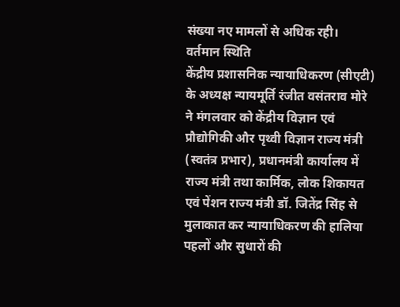संख्या नए मामलों से अधिक रही।
वर्तमान स्थिति
केंद्रीय प्रशासनिक न्यायाधिकरण (सीएटी) के अध्यक्ष न्यायमूर्ति रंजीत वसंतराव मोरे ने मंगलवार को केंद्रीय विज्ञान एवं प्रौद्योगिकी और पृथ्वी विज्ञान राज्य मंत्री (स्वतंत्र प्रभार), प्रधानमंत्री कार्यालय में राज्य मंत्री तथा कार्मिक, लोक शिकायत एवं पेंशन राज्य मंत्री डॉ. जितेंद्र सिंह से मुलाकात कर न्यायाधिकरण की हालिया पहलों और सुधारों की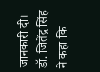जानकारी दी।
डॉ. जितेंद्र सिंह ने कहा कि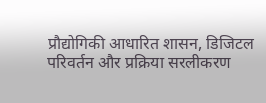प्रौद्योगिकी आधारित शासन, डिजिटल परिवर्तन और प्रक्रिया सरलीकरण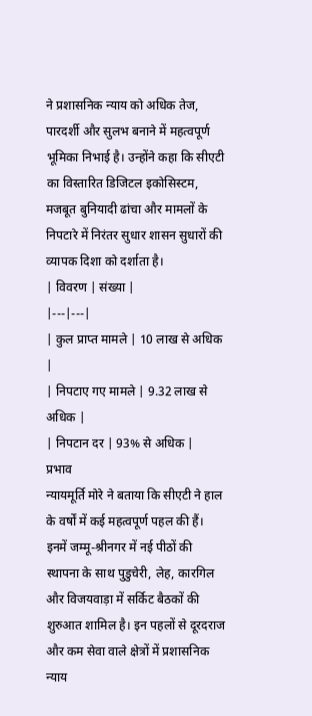ने प्रशासनिक न्याय को अधिक तेज, पारदर्शी और सुलभ बनाने में महत्वपूर्ण भूमिका निभाई है। उन्होंने कहा कि सीएटी का विस्तारित डिजिटल इकोसिस्टम, मजबूत बुनियादी ढांचा और मामलों के निपटारे में निरंतर सुधार शासन सुधारों की व्यापक दिशा को दर्शाता है।
| विवरण | संख्या |
|---|---|
| कुल प्राप्त मामले | 10 लाख से अधिक |
| निपटाए गए मामले | 9.32 लाख से अधिक |
| निपटान दर | 93% से अधिक |
प्रभाव
न्यायमूर्ति मोरे ने बताया कि सीएटी ने हाल के वर्षों में कई महत्वपूर्ण पहल की हैं। इनमें जम्मू-श्रीनगर में नई पीठों की स्थापना के साथ पुडुचेरी, लेह, कारगिल और विजयवाड़ा में सर्किट बैठकों की शुरुआत शामिल है। इन पहलों से दूरदराज और कम सेवा वाले क्षेत्रों में प्रशासनिक न्याय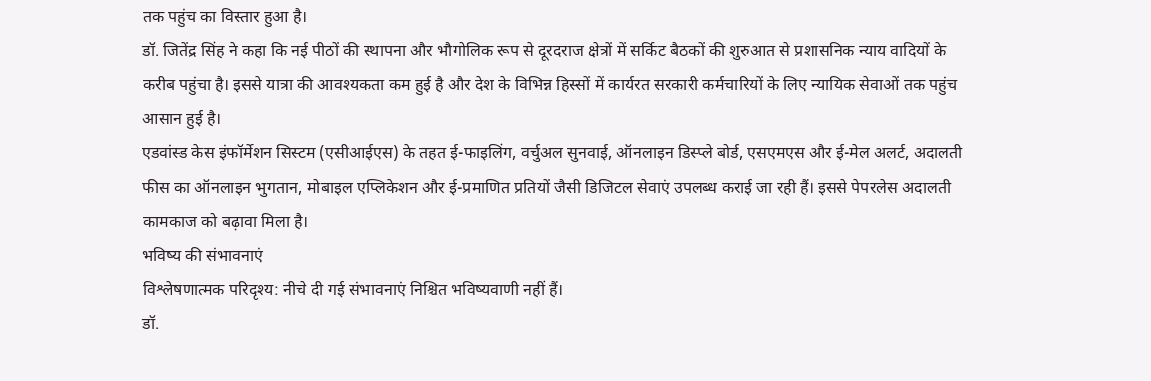तक पहुंच का विस्तार हुआ है।
डॉ. जितेंद्र सिंह ने कहा कि नई पीठों की स्थापना और भौगोलिक रूप से दूरदराज क्षेत्रों में सर्किट बैठकों की शुरुआत से प्रशासनिक न्याय वादियों के करीब पहुंचा है। इससे यात्रा की आवश्यकता कम हुई है और देश के विभिन्न हिस्सों में कार्यरत सरकारी कर्मचारियों के लिए न्यायिक सेवाओं तक पहुंच आसान हुई है।
एडवांस्ड केस इंफॉर्मेशन सिस्टम (एसीआईएस) के तहत ई-फाइलिंग, वर्चुअल सुनवाई, ऑनलाइन डिस्प्ले बोर्ड, एसएमएस और ई-मेल अलर्ट, अदालती फीस का ऑनलाइन भुगतान, मोबाइल एप्लिकेशन और ई-प्रमाणित प्रतियों जैसी डिजिटल सेवाएं उपलब्ध कराई जा रही हैं। इससे पेपरलेस अदालती कामकाज को बढ़ावा मिला है।
भविष्य की संभावनाएं
विश्लेषणात्मक परिदृश्य: नीचे दी गई संभावनाएं निश्चित भविष्यवाणी नहीं हैं।
डॉ.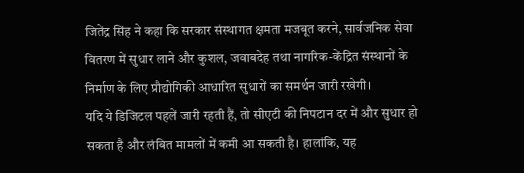जितेंद्र सिंह ने कहा कि सरकार संस्थागत क्षमता मजबूत करने, सार्वजनिक सेवा वितरण में सुधार लाने और कुशल, जवाबदेह तथा नागरिक-केंद्रित संस्थानों के निर्माण के लिए प्रौद्योगिकी आधारित सुधारों का समर्थन जारी रखेगी।
यदि ये डिजिटल पहलें जारी रहती हैं, तो सीएटी की निपटान दर में और सुधार हो सकता है और लंबित मामलों में कमी आ सकती है। हालांकि, यह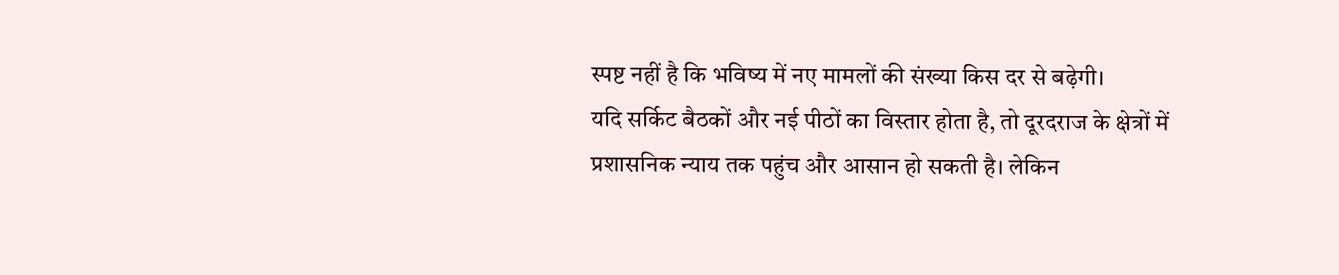स्पष्ट नहीं है कि भविष्य में नए मामलों की संख्या किस दर से बढ़ेगी।
यदि सर्किट बैठकों और नई पीठों का विस्तार होता है, तो दूरदराज के क्षेत्रों में प्रशासनिक न्याय तक पहुंच और आसान हो सकती है। लेकिन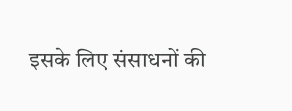इसके लिए संसाधनों की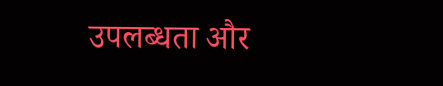उपलब्धता और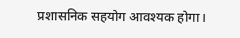प्रशासनिक सहयोग आवश्यक होगा।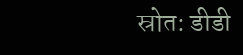स्रोत: डीडी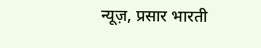न्यूज़, प्रसार भारती